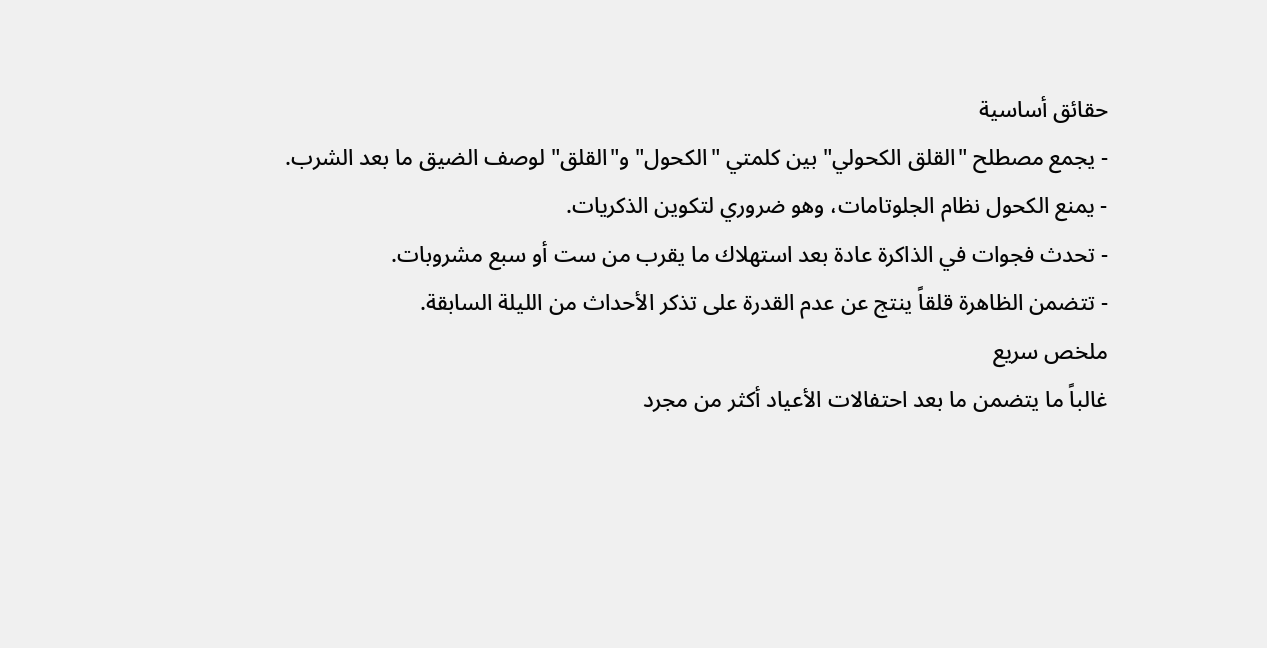حقائق أساسية
- يجمع مصطلح "القلق الكحولي" بين كلمتي "الكحول" و"القلق" لوصف الضيق ما بعد الشرب.
- يمنع الكحول نظام الجلوتامات، وهو ضروري لتكوين الذكريات.
- تحدث فجوات في الذاكرة عادة بعد استهلاك ما يقرب من ست أو سبع مشروبات.
- تتضمن الظاهرة قلقاً ينتج عن عدم القدرة على تذكر الأحداث من الليلة السابقة.
ملخص سريع
غالباً ما يتضمن ما بعد احتفالات الأعياد أكثر من مجرد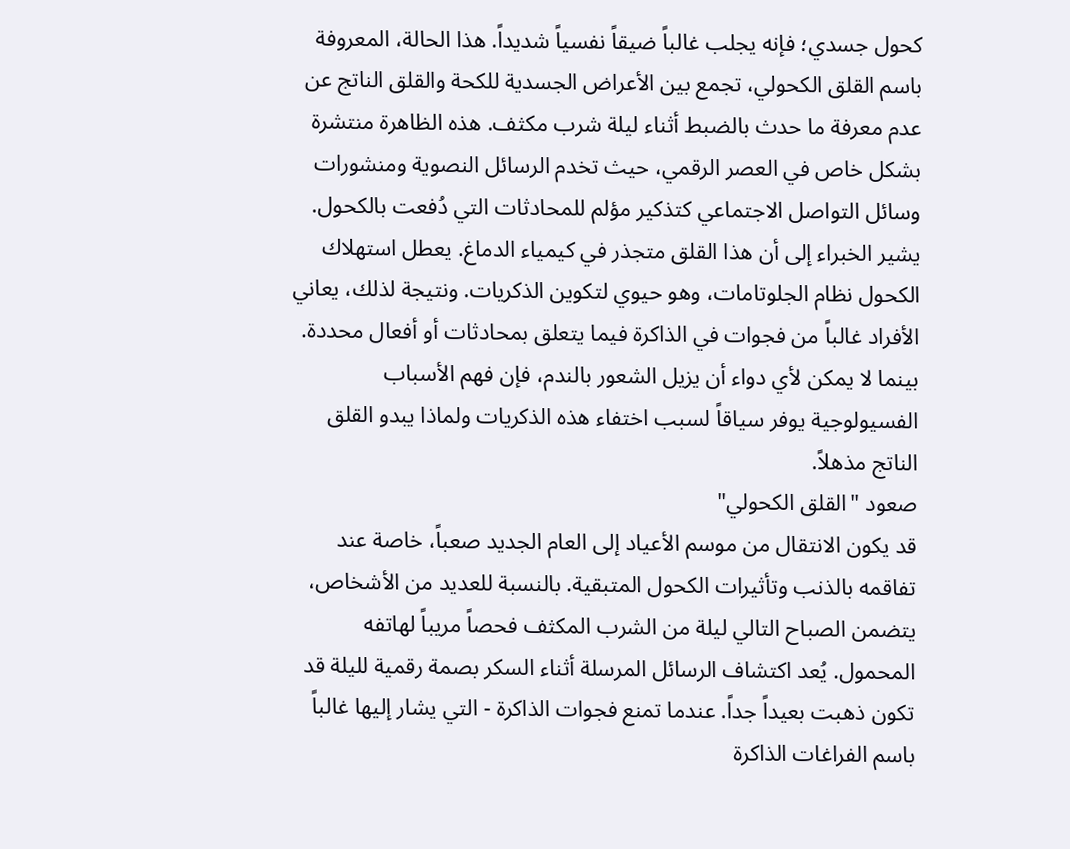كحول جسدي؛ فإنه يجلب غالباً ضيقاً نفسياً شديداً. هذا الحالة، المعروفة باسم القلق الكحولي، تجمع بين الأعراض الجسدية للكحة والقلق الناتج عن عدم معرفة ما حدث بالضبط أثناء ليلة شرب مكثف. هذه الظاهرة منتشرة بشكل خاص في العصر الرقمي، حيث تخدم الرسائل النصوية ومنشورات وسائل التواصل الاجتماعي كتذكير مؤلم للمحادثات التي دُفعت بالكحول.
يشير الخبراء إلى أن هذا القلق متجذر في كيمياء الدماغ. يعطل استهلاك الكحول نظام الجلوتامات، وهو حيوي لتكوين الذكريات. ونتيجة لذلك، يعاني الأفراد غالباً من فجوات في الذاكرة فيما يتعلق بمحادثات أو أفعال محددة. بينما لا يمكن لأي دواء أن يزيل الشعور بالندم، فإن فهم الأسباب الفسيولوجية يوفر سياقاً لسبب اختفاء هذه الذكريات ولماذا يبدو القلق الناتج مذهلاً.
صعود "القلق الكحولي"
قد يكون الانتقال من موسم الأعياد إلى العام الجديد صعباً، خاصة عند تفاقمه بالذنب وتأثيرات الكحول المتبقية. بالنسبة للعديد من الأشخاص، يتضمن الصباح التالي ليلة من الشرب المكثف فحصاً مريباً لهاتفه المحمول. يُعد اكتشاف الرسائل المرسلة أثناء السكر بصمة رقمية لليلة قد تكون ذهبت بعيداً جداً. عندما تمنع فجوات الذاكرة - التي يشار إليها غالباً باسم الفراغات الذاكرة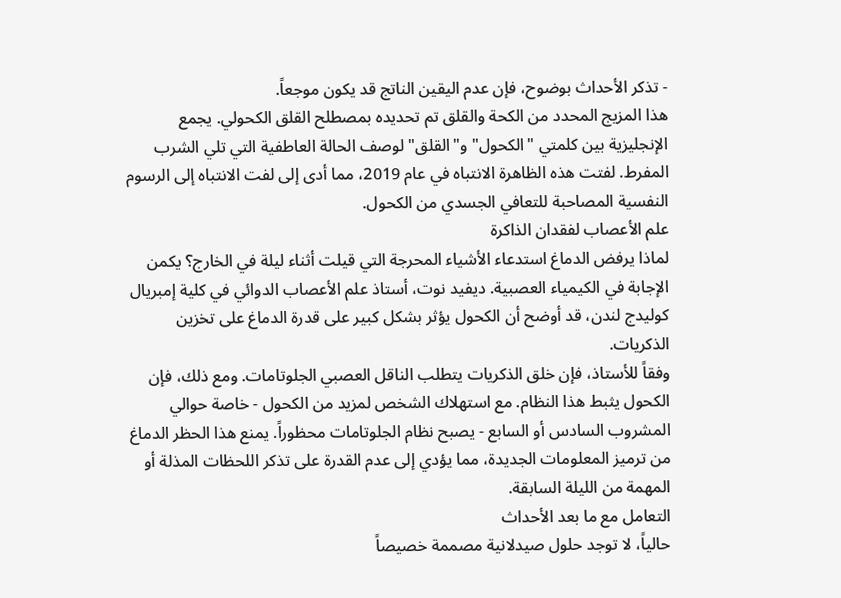- تذكر الأحداث بوضوح، فإن عدم اليقين الناتج قد يكون موجعاً.
هذا المزيج المحدد من الكحة والقلق تم تحديده بمصطلح القلق الكحولي. يجمع الإنجليزية بين كلمتي "الكحول" و"القلق" لوصف الحالة العاطفية التي تلي الشرب المفرط. لفتت هذه الظاهرة الانتباه في عام 2019، مما أدى إلى لفت الانتباه إلى الرسوم النفسية المصاحبة للتعافي الجسدي من الكحول.
علم الأعصاب لفقدان الذاكرة
لماذا يرفض الدماغ استدعاء الأشياء المحرجة التي قيلت أثناء ليلة في الخارج؟ يكمن الإجابة في الكيمياء العصبية. ديفيد نوت، أستاذ علم الأعصاب الدوائي في كلية إمبريال كوليدج لندن، قد أوضح أن الكحول يؤثر بشكل كبير على قدرة الدماغ على تخزين الذكريات.
وفقاً للأستاذ، فإن خلق الذكريات يتطلب الناقل العصبي الجلوتامات. ومع ذلك، فإن الكحول يثبط هذا النظام. مع استهلاك الشخص لمزيد من الكحول - خاصة حوالي المشروب السادس أو السابع - يصبح نظام الجلوتامات محظوراً. يمنع هذا الحظر الدماغ من ترميز المعلومات الجديدة، مما يؤدي إلى عدم القدرة على تذكر اللحظات المذلة أو المهمة من الليلة السابقة.
التعامل مع ما بعد الأحداث
حالياً، لا توجد حلول صيدلانية مصممة خصيصاً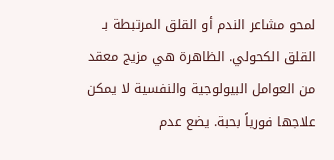لمحو مشاعر الندم أو القلق المرتبطة بـ القلق الكحولي. الظاهرة هي مزيج معقد من العوامل البيولوجية والنفسية لا يمكن علاجها فورياً بحبة. يضع عدم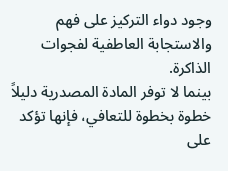وجود دواء التركيز على فهم والاستجابة العاطفية لفجوات الذاكرة.
بينما لا توفر المادة المصدرية دليلاً خطوة بخطوة للتعافي، فإنها تؤكد على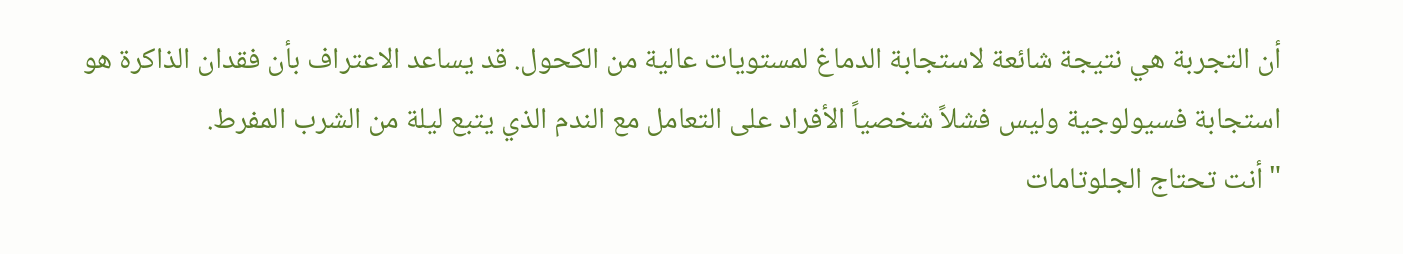أن التجربة هي نتيجة شائعة لاستجابة الدماغ لمستويات عالية من الكحول. قد يساعد الاعتراف بأن فقدان الذاكرة هو استجابة فسيولوجية وليس فشلاً شخصياً الأفراد على التعامل مع الندم الذي يتبع ليلة من الشرب المفرط.
"أنت تحتاج الجلوتامات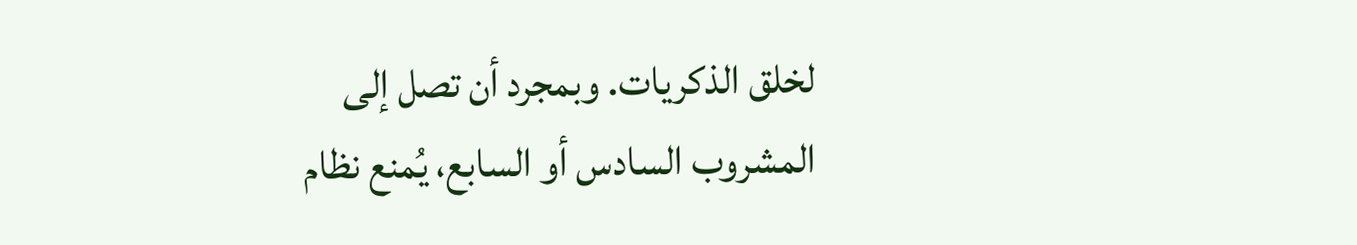لخلق الذكريات. وبمجرد أن تصل إلى المشروب السادس أو السابع، يُمنع نظام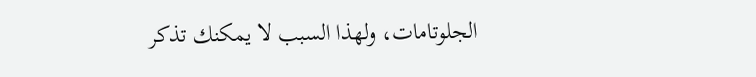الجلوتامات، ولهذا السبب لا يمكنك تذكر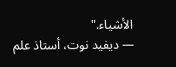الأشياء."
— ديفيد نوت، أستاذ علم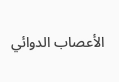الأعصاب الدوائي